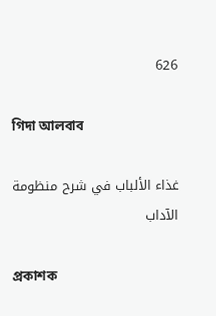626

গিদা আলবাব

غذاء الألباب في شرح منظومة الآداب

প্রকাশক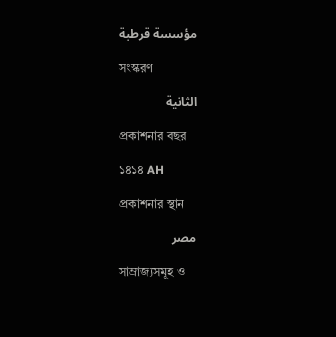مؤسسة قرطبة

সংস্করণ

الثانية

প্রকাশনার বছর

১৪১৪ AH

প্রকাশনার স্থান

مصر

সাম্রাজ্যসমূহ ও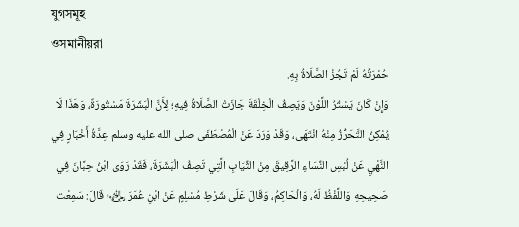যুগসমূহ
ওসমানীয়রা
حُمْرَتُهُ لَمْ تَجُزْ الصَّلَاةُ بِهِ.
وَإِنْ كَانَ يَسْتُرُ اللَّوْنَ وَيَصِفُ الْخِلْقَةَ جَازَتْ الصَّلَاةُ فِيهِ؛ لِأَنَّ الْبَشَرَةَ مَسْتُورَةٌ، وَهَذَا لَا يُمْكِنُ التَّحَرُّزُ مِنْهُ انْتَهَى، وَقَدْ وَرَدَ عَنْ الْمُصْطَفَى صلى الله عليه وسلم عِدَّةُ أَخْبَارٍ فِي النَّهْيِ عَنْ لُبْسِ النِّسَاءِ الرَّقِيقَ مِنْ الثِّيَابِ الَّتِي تَصِفُ الْبَشَرَةَ، فَقَدْ رَوَى ابْنُ حِبَّانَ فِي صَحِيحِهِ وَاللَّفْظُ لَهُ، وَالْحَاكِمُ، وَقَالَ عَلَى شَرْطِ مُسْلِمٍ عَنْ ابْنِ عُمَرَ ﵄ قَالَ: سَمِعْت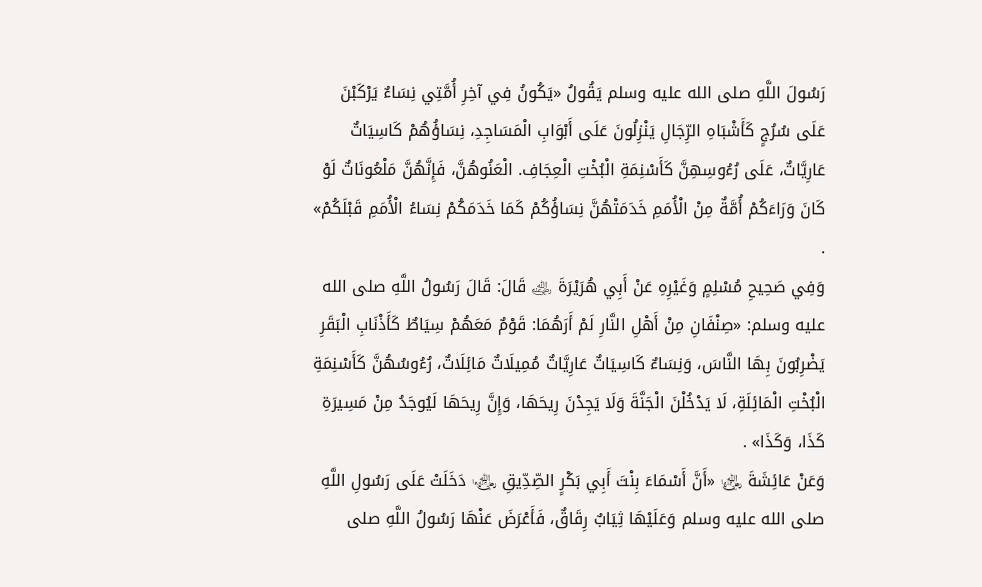رَسُولَ اللَّهِ صلى الله عليه وسلم يَقُولُ «يَكُونُ فِي آخِرِ أُمَّتِي نِسَاءٌ يَرْكَبْنَ عَلَى سُرُجٍ كَأَشْبَاهِ الرِّجَالِ يَنْزِلُونَ عَلَى أَبْوَابِ الْمَسَاجِدِ، نِسَاؤُهُمْ كَاسِيَاتٌ عَارِيَّاتٌ، عَلَى رُءُوسِهِنَّ كَأَسْنِمَةِ الْبُخْتِ الْعِجَافِ. الْعَنُوهُنَّ، فَإِنَّهُنَّ مَلْعُونَاتٌ لَوْ كَانَ وَرَاءَكُمْ أُمَّةٌ مِنْ الْأُمَمِ خَدَمَتْهُنَّ نِسَاؤُكُمْ كَمَا خَدَمَكُمْ نِسَاءُ الْأُمَمِ قَبْلَكُمْ» .
وَفِي صَحِيحِ مُسْلِمٍ وَغَيْرِهِ عَنْ أَبِي هُرَيْرَةَ ﵁ قَالَ: قَالَ رَسُولُ اللَّهِ صلى الله عليه وسلم: «صِنْفَانِ مِنْ أَهْلِ النَّارِ لَمْ أَرَهُمَا: قَوْمٌ مَعَهُمْ سِيَاطٌ كَأَذْنَابِ الْبَقَرِ يَضْرِبُونَ بِهَا النَّاسَ، وَنِسَاءٌ كَاسِيَاتٌ عَارِيَّاتٌ مُمِيلَاتٌ مَائِلَاتٌ، رُءُوسُهُنَّ كَأَسْنِمَةِ الْبُخْتِ الْمَائِلَةِ، لَا يَدْخُلْنَ الْجَنَّةَ وَلَا يَجِدْنَ رِيحَهَا، وَإِنَّ رِيحَهَا لَيُوجَدُ مِنْ مَسِيرَةِ كَذَا، وَكَذَا» .
وَعَنْ عَائِشَةَ ﵂ «أَنَّ أَسْمَاءَ بِنْتَ أَبِي بَكْرٍ الصِّدِّيقِ ﵄ دَخَلَتْ عَلَى رَسُولِ اللَّهِ صلى الله عليه وسلم وَعَلَيْهَا ثِيَابٌ رِقَاقٌ، فَأَعْرَضَ عَنْهَا رَسُولُ اللَّهِ صلى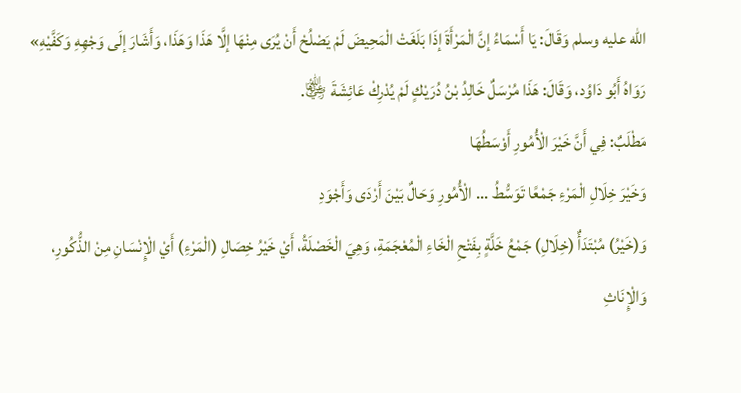الله عليه وسلم وَقَالَ: يَا أَسْمَاءُ إنَّ الْمَرْأَةَ إذَا بَلَغَتْ الْمَحِيضَ لَمْ يَصْلُحْ أَنْ يُرَى مِنْهَا إلَّا هَذَا وَهَذَا، وَأَشَارَ إلَى وَجْهِهِ وَكَفَّيْهِ» رَوَاهُ أَبُو دَاوُد، وَقَالَ: هَذَا مُرْسَلٌ خَالِدُ بْنُ دُرَيْكٍ لَمْ يُدْرِكْ عَائِشَةَ ﵂.
مَطْلَبٌ: فِي أَنَّ خَيْرَ الْأُمُورِ أَوْسَطُهَا
وَخَيْرَ خِلَالِ الْمَرْءِ جَمْعًا تَوَسُّطُ ... الْأُمُورِ وَحَالٌ بَيْنَ أَرْدَى وَأَجْوَدِ
وَ(خَيْرُ) مُبْتَدَأٌ (خِلَالِ) جَمْعُ خَلَّةٍ بِفَتْحِ الْخَاءِ الْمُعْجَمَةِ، وَهِيَ الْخَصْلَةُ، أَيْ خَيْرُ خِصَالِ (الْمَرْءِ) أَيْ الْإِنْسَانِ مِنْ الذُّكُورِ، وَالْإِنَاثِ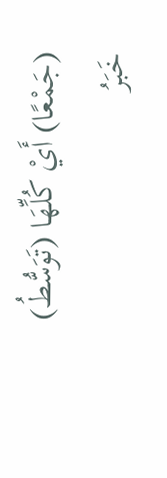(جَمْعًا) أَيْ كُلِّهَا (تَوَسُّطُ) خَبَرُ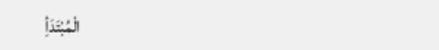الْمُبْتَدَأِ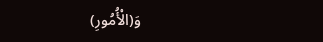وَ(الْأُمُورِ)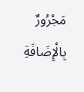مَجْرُورٌ بِالْإِضَافَةِ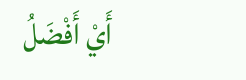أَيْ أَفْضَلُ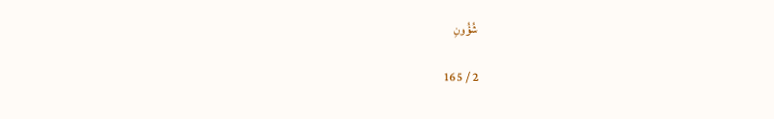شُؤُونِ

2 / 165